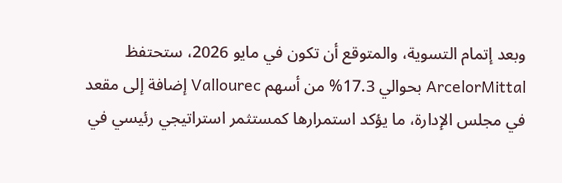وبعد إتمام التسوية، والمتوقع أن تكون في مايو 2026، ستحتفظ ArcelorMittal بحوالي 17.3% من أسهم Vallourec إضافة إلى مقعد في مجلس الإدارة، ما يؤكد استمرارها كمستثمر استراتيجي رئيسي في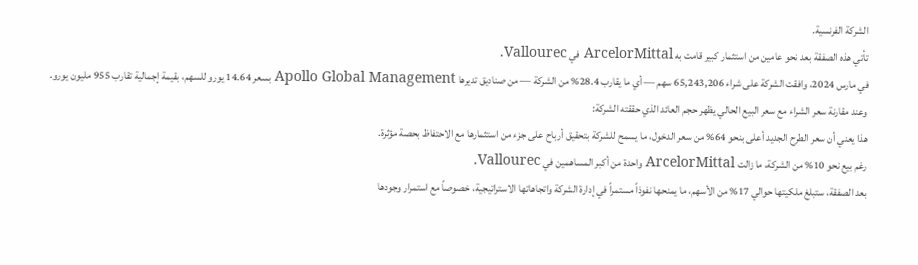الشركة الفرنسية.
تأتي هذه الصفقة بعد نحو عامين من استثمار كبير قامت به ArcelorMittal في Vallourec.
في مارس 2024، وافقت الشركة على شراء 65,243,206 سهم — أي ما يقارب 28.4% من الشركة — من صناديق تديرها Apollo Global Management بسعر 14.64 يورو للسهم، بقيمة إجمالية تقارب 955 مليون يورو.
وعند مقارنة سعر الشراء مع سعر البيع الحالي يظهر حجم العائد الذي حققته الشركة:
هذا يعني أن سعر الطرح الجديد أعلى بنحو 64% من سعر الدخول، ما يسمح للشركة بتحقيق أرباح على جزء من استثمارها مع الاحتفاظ بحصة مؤثرة.
رغم بيع نحو 10% من الشركة، ما زالت ArcelorMittal واحدة من أكبر المساهمين في Vallourec.
بعد الصفقة، ستبلغ ملكيتها حوالي 17% من الأسهم، ما يمنحها نفوذاً مستمراً في إدارة الشركة واتجاهاتها الاستراتيجية، خصوصاً مع استمرار وجودها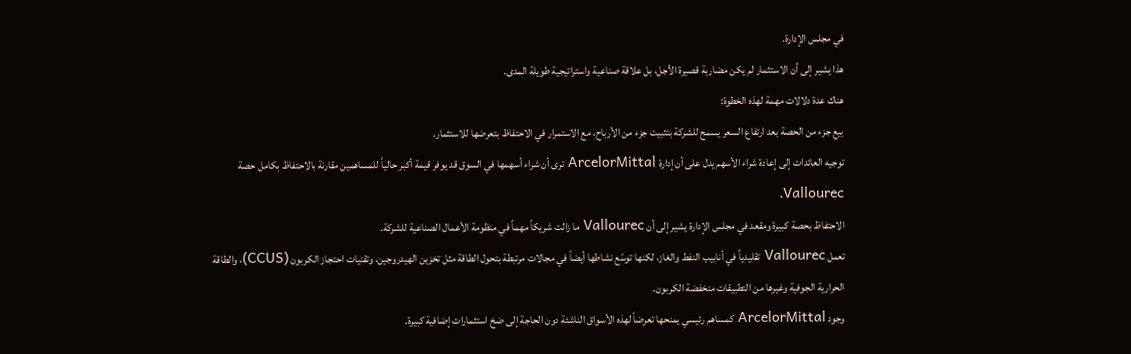في مجلس الإدارة.
هذا يشير إلى أن الاستثمار لم يكن مضاربة قصيرة الأجل، بل علاقة صناعية واستراتيجية طويلة المدى.
هناك عدة دلالات مهمة لهذه الخطوة:
بيع جزء من الحصة بعد ارتفاع السعر يسمح للشركة بتثبيت جزء من الأرباح، مع الاستمرار في الاحتفاظ بتعرضها للاستثمار.
توجيه العائدات إلى إعادة شراء الأسهم يدل على أن إدارة ArcelorMittal ترى أن شراء أسهمها في السوق قد يوفر قيمة أكبر حالياً للمساهمين مقارنة بالاحتفاظ بكامل حصة Vallourec.
الاحتفاظ بحصة كبيرة ومقعد في مجلس الإدارة يشير إلى أن Vallourec ما زالت شريكاً مهماً في منظومة الأعمال الصناعية للشركة.
تعمل Vallourec تقليدياً في أنابيب النفط والغاز، لكنها توسّع نشاطها أيضاً في مجالات مرتبطة بتحول الطاقة مثل تخزين الهيدروجين، وتقنيات احتجاز الكربون (CCUS)، والطاقة الحرارية الجوفية وغيرها من التطبيقات منخفضة الكربون.
وجود ArcelorMittal كمساهم رئيسي يمنحها تعرضاً لهذه الأسواق الناشئة دون الحاجة إلى ضخ استثمارات إضافية كبيرة.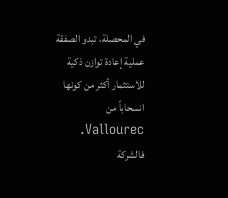في المحصلة، تبدو الصفقة عملية إعادة توازن ذكية للاستثمار أكثر من كونها انسحاباً من Vallourec.
فالشركة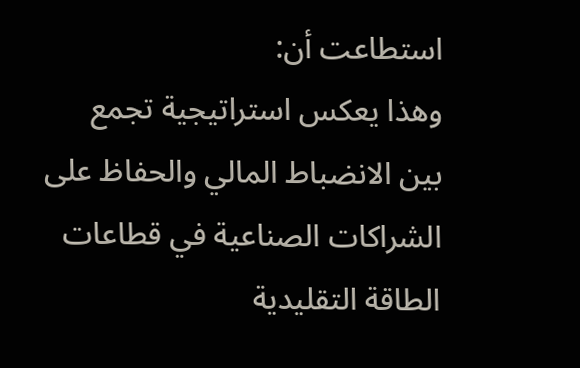استطاعت أن:
وهذا يعكس استراتيجية تجمع بين الانضباط المالي والحفاظ على الشراكات الصناعية في قطاعات الطاقة التقليدية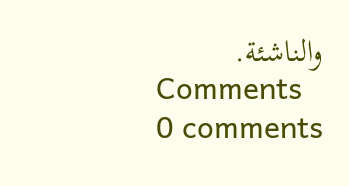والناشئة.
Comments
0 comments